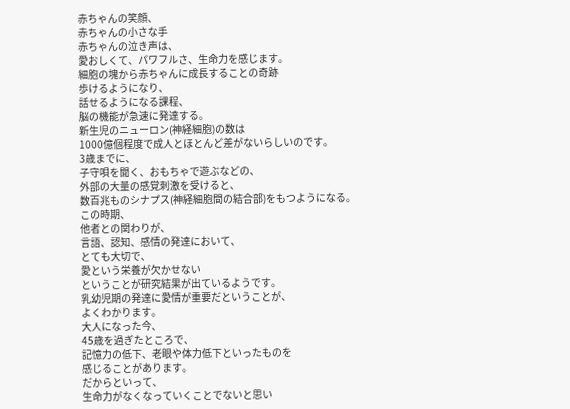赤ちゃんの笑顔、
赤ちゃんの小さな手
赤ちゃんの泣き声は、
愛おしくて、パワフルさ、生命力を感じます。
細胞の塊から赤ちゃんに成長することの奇跡
歩けるようになり、
話せるようになる課程、
脳の機能が急速に発達する。
新生児のニューロン(神経細胞)の数は
1000億個程度で成人とほとんど差がないらしいのです。
3歳までに、
子守唄を聞く、おもちゃで遊ぶなどの、
外部の大量の感覚刺激を受けると、
数百兆ものシナプス(神経細胞間の結合部)をもつようになる。
この時期、
他者との関わりが、
言語、認知、感情の発達において、
とても大切で、
愛という栄養が欠かせない
ということが研究結果が出ているようです。
乳幼児期の発達に愛情が重要だということが、
よくわかります。
大人になった今、
45歳を過ぎたところで、
記憶力の低下、老眼や体力低下といったものを
感じることがあります。
だからといって、
生命力がなくなっていくことでないと思い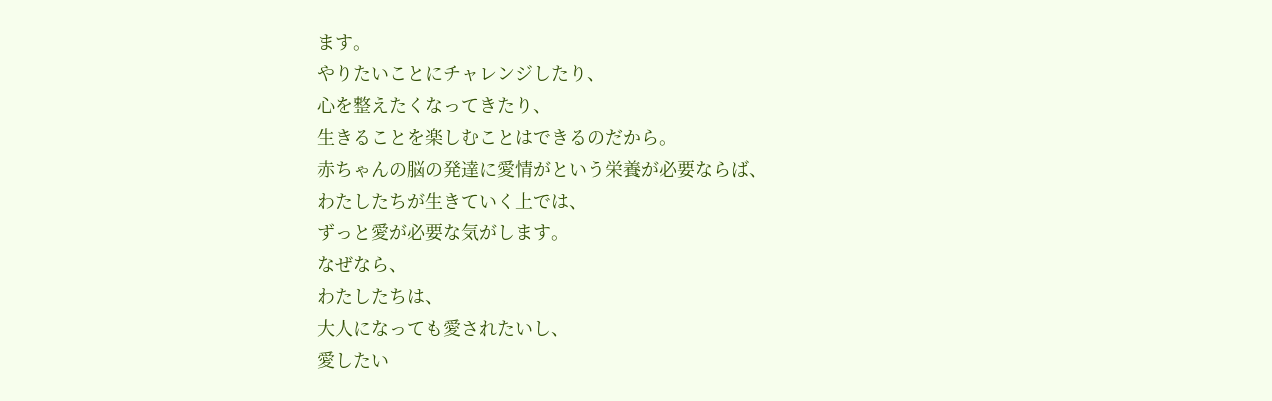ます。
やりたいことにチャレンジしたり、
心を整えたくなってきたり、
生きることを楽しむことはできるのだから。
赤ちゃんの脳の発達に愛情がという栄養が必要ならば、
わたしたちが生きていく上では、
ずっと愛が必要な気がします。
なぜなら、
わたしたちは、
大人になっても愛されたいし、
愛したい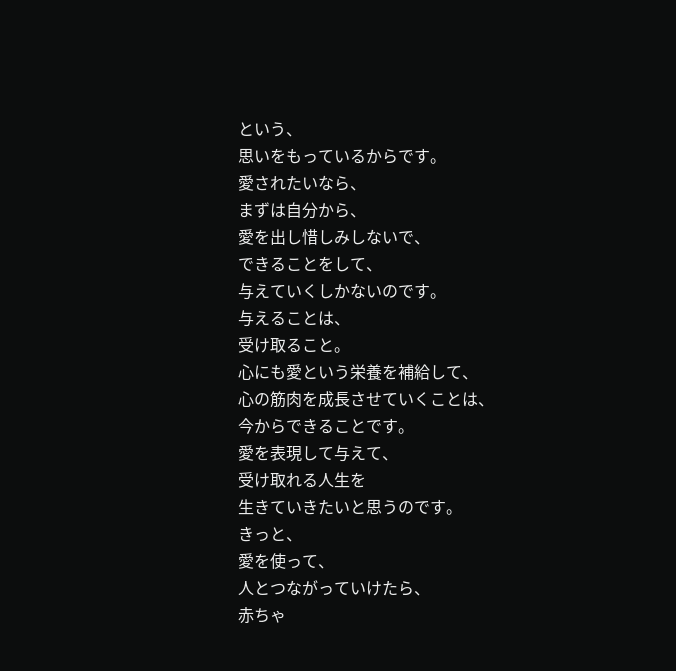という、
思いをもっているからです。
愛されたいなら、
まずは自分から、
愛を出し惜しみしないで、
できることをして、
与えていくしかないのです。
与えることは、
受け取ること。
心にも愛という栄養を補給して、
心の筋肉を成長させていくことは、
今からできることです。
愛を表現して与えて、
受け取れる人生を
生きていきたいと思うのです。
きっと、
愛を使って、
人とつながっていけたら、
赤ちゃ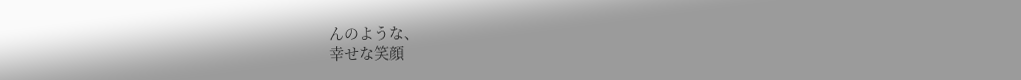んのような、
幸せな笑顔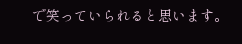で笑っていられると思います。